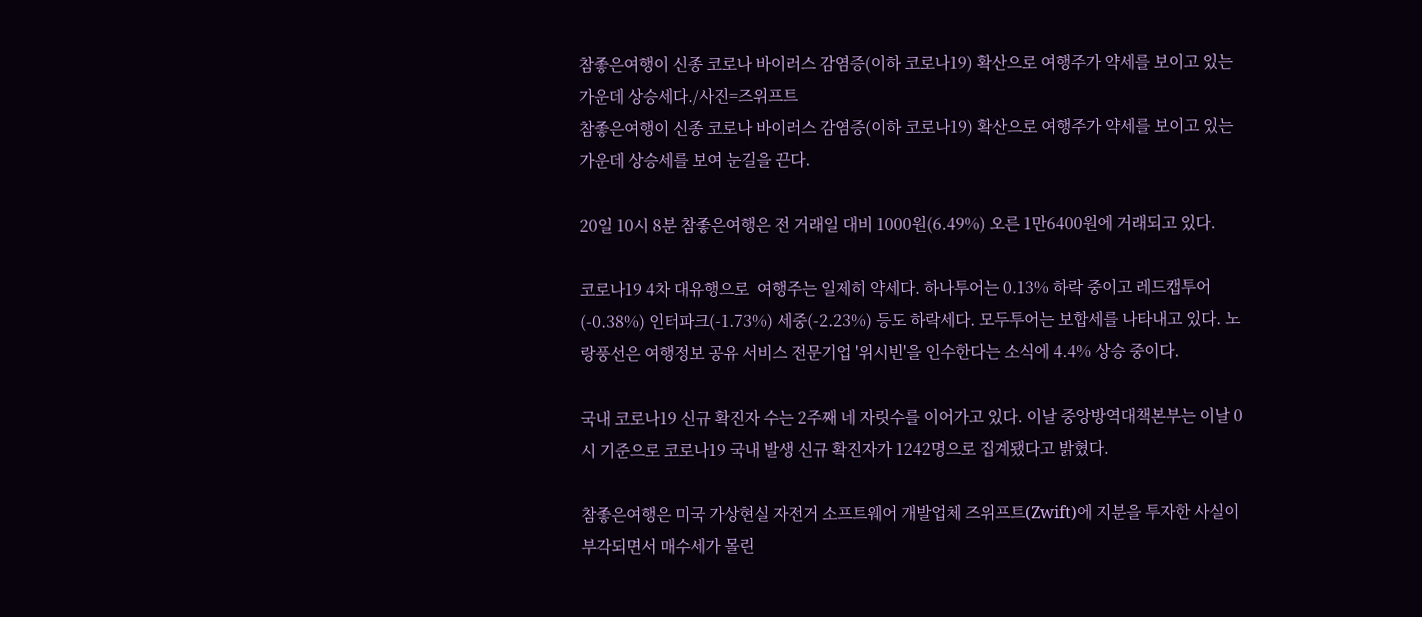참좋은여행이 신종 코로나 바이러스 감염증(이하 코로나19) 확산으로 여행주가 약세를 보이고 있는 가운데 상승세다./사진=즈위프트
참좋은여행이 신종 코로나 바이러스 감염증(이하 코로나19) 확산으로 여행주가 약세를 보이고 있는 가운데 상승세를 보여 눈길을 끈다.

20일 10시 8분 참좋은여행은 전 거래일 대비 1000원(6.49%) 오른 1만6400원에 거래되고 있다.

코로나19 4차 대유행으로  여행주는 일제히 약세다. 하나투어는 0.13% 하락 중이고 레드캡투어(-0.38%) 인터파크(-1.73%) 세중(-2.23%) 등도 하락세다. 모두투어는 보합세를 나타내고 있다. 노랑풍선은 여행정보 공유 서비스 전문기업 '위시빈'을 인수한다는 소식에 4.4% 상승 중이다.

국내 코로나19 신규 확진자 수는 2주째 네 자릿수를 이어가고 있다. 이날 중앙방역대책본부는 이날 0시 기준으로 코로나19 국내 발생 신규 확진자가 1242명으로 집계됐다고 밝혔다.

참좋은여행은 미국 가상현실 자전거 소프트웨어 개발업체 즈위프트(Zwift)에 지분을 투자한 사실이 부각되면서 매수세가 몰린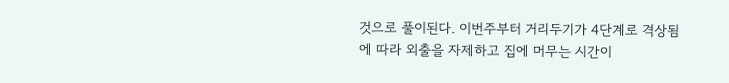것으로 풀이된다. 이번주부터 거리두기가 4단계로 격상됨에 따라 외출을 자제하고 집에 머무는 시간이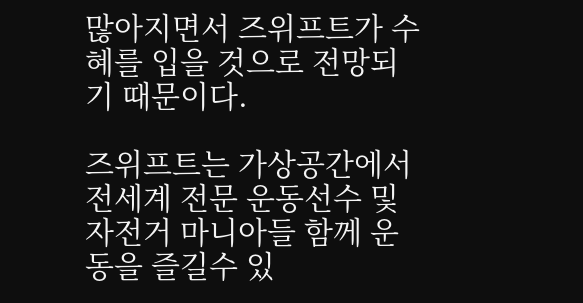많아지면서 즈위프트가 수혜를 입을 것으로 전망되기 때문이다.

즈위프트는 가상공간에서 전세계 전문 운동선수 및 자전거 마니아들 함께 운동을 즐길수 있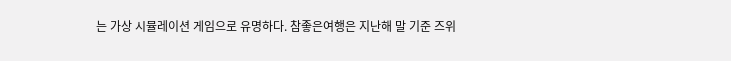는 가상 시뮬레이션 게임으로 유명하다. 참좋은여행은 지난해 말 기준 즈위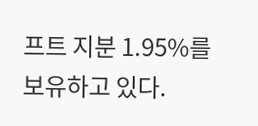프트 지분 1.95%를 보유하고 있다.